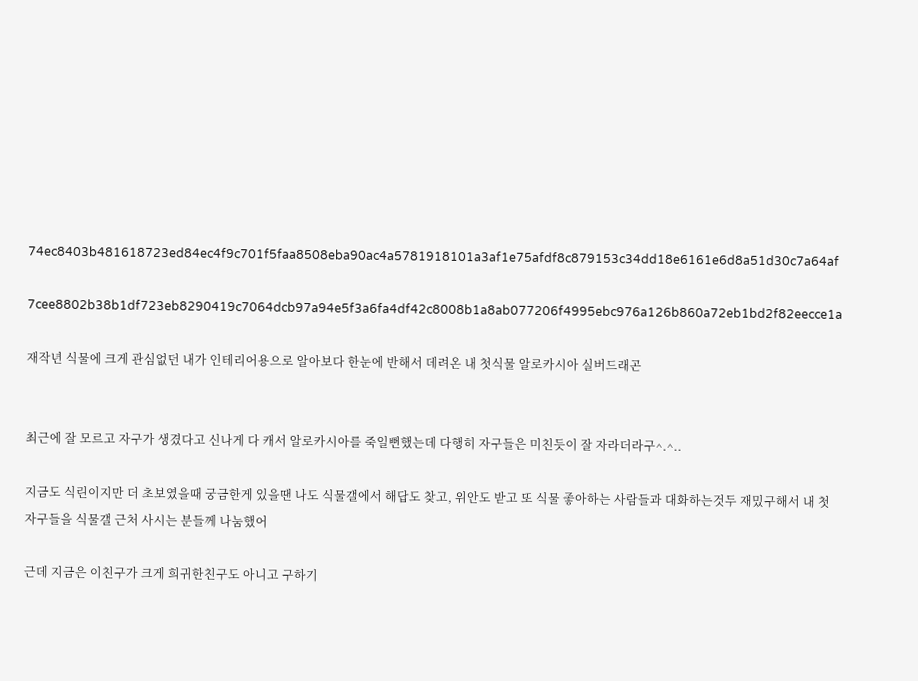74ec8403b481618723ed84ec4f9c701f5faa8508eba90ac4a5781918101a3af1e75afdf8c879153c34dd18e6161e6d8a51d30c7a64af

7cee8802b38b1df723eb8290419c7064dcb97a94e5f3a6fa4df42c8008b1a8ab077206f4995ebc976a126b860a72eb1bd2f82eecce1a

재작년 식물에 크게 관심없던 내가 인테리어용으로 알아보다 한눈에 반해서 데려온 내 첫식물 알로카시아 실버드래곤


최근에 잘 모르고 자구가 생겼다고 신나게 다 캐서 알로카시아를 죽일뻔했는데 다행히 자구들은 미친듯이 잘 자라더라구^.^..

지금도 식린이지만 더 초보였을때 궁금한게 있을땐 나도 식물갤에서 해답도 찾고, 위안도 받고 또 식물 좋아하는 사람들과 대화하는것두 재밌구해서 내 첫 자구들을 식물갤 근처 사시는 분들께 나눔했어

근데 지금은 이친구가 크게 희귀한친구도 아니고 구하기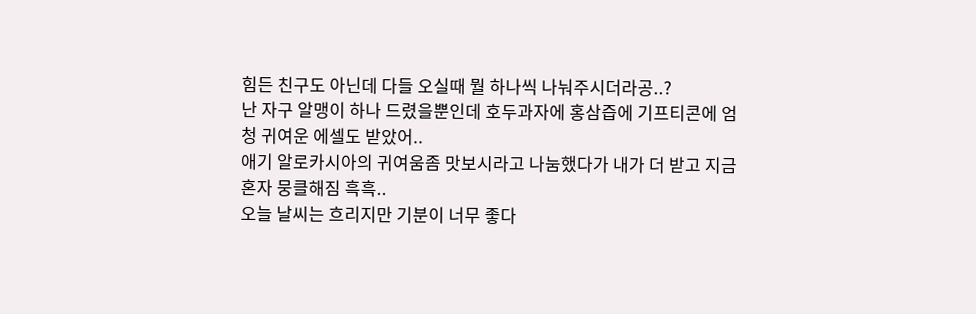힘든 친구도 아닌데 다들 오실때 뭘 하나씩 나눠주시더라공..?
난 자구 알맹이 하나 드렸을뿐인데 호두과자에 홍삼즙에 기프티콘에 엄청 귀여운 에셀도 받았어..
애기 알로카시아의 귀여움좀 맛보시라고 나눔했다가 내가 더 받고 지금 혼자 뭉클해짐 흑흑..
오늘 날씨는 흐리지만 기분이 너무 좋다